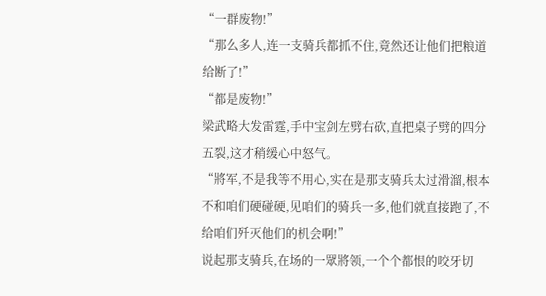“一群废物!”
“那么多人,连一支骑兵都抓不住,竟然还让他们把粮道给断了!”
“都是废物!”
梁武略大发雷霆,手中宝剑左劈右砍,直把桌子劈的四分五裂,这才稍缓心中怒气。
“將军,不是我等不用心,实在是那支骑兵太过滑溜,根本不和咱们硬碰硬,见咱们的骑兵一多,他们就直接跑了,不给咱们歼灭他们的机会啊!”
说起那支骑兵,在场的一眾將领,一个个都恨的咬牙切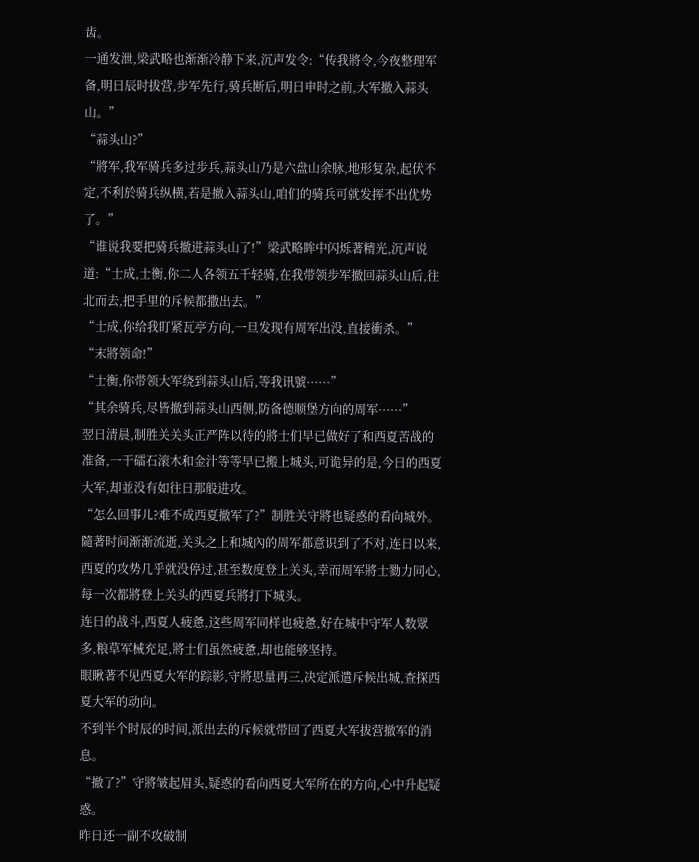齿。
一通发泄,梁武略也渐渐冷静下来,沉声发令:“传我將令,今夜整理军备,明日辰时拔营,步军先行,骑兵断后,明日申时之前,大军撤入蒜头山。”
“蒜头山?”
“將军,我军骑兵多过步兵,蒜头山乃是六盘山余脉,地形复杂,起伏不定,不利於骑兵纵横,若是撤入蒜头山,咱们的骑兵可就发挥不出优势了。”
“谁说我要把骑兵撤进蒜头山了!”梁武略眸中闪烁著精光,沉声说道:“士成,士衡,你二人各领五千轻骑,在我带领步军撤回蒜头山后,往北而去,把手里的斥候都撒出去。”
“士成,你给我盯紧瓦亭方向,一旦发现有周军出没,直接衝杀。”
“末將领命!”
“士衡,你带领大军绕到蒜头山后,等我讯號······”
“其余骑兵,尽皆撤到蒜头山西侧,防备德顺堡方向的周军······”
翌日清晨,制胜关关头正严阵以待的將士们早已做好了和西夏苦战的准备,一干礌石滚木和金汁等等早已搬上城头,可诡异的是,今日的西夏大军,却並没有如往日那般进攻。
“怎么回事儿?难不成西夏撤军了?”制胜关守將也疑惑的看向城外。
隨著时间渐渐流逝,关头之上和城內的周军都意识到了不对,连日以来,西夏的攻势几乎就没停过,甚至数度登上关头,幸而周军將士勠力同心,每一次都將登上关头的西夏兵將打下城头。
连日的战斗,西夏人疲惫,这些周军同样也疲惫,好在城中守军人数眾多,粮草军械充足,將士们虽然疲惫,却也能够坚持。
眼瞅著不见西夏大军的踪影,守將思量再三,决定派遣斥候出城,查探西夏大军的动向。
不到半个时辰的时间,派出去的斥候就带回了西夏大军拔营撤军的消息。
“撤了?”守將皱起眉头,疑惑的看向西夏大军所在的方向,心中升起疑惑。
昨日还一副不攻破制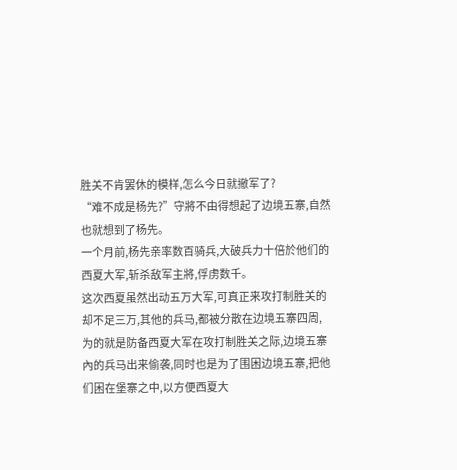胜关不肯罢休的模样,怎么今日就撤军了?
“难不成是杨先?”守將不由得想起了边境五寨,自然也就想到了杨先。
一个月前,杨先亲率数百骑兵,大破兵力十倍於他们的西夏大军,斩杀敌军主將,俘虏数千。
这次西夏虽然出动五万大军,可真正来攻打制胜关的却不足三万,其他的兵马,都被分散在边境五寨四周,为的就是防备西夏大军在攻打制胜关之际,边境五寨內的兵马出来偷袭,同时也是为了围困边境五寨,把他们困在堡寨之中,以方便西夏大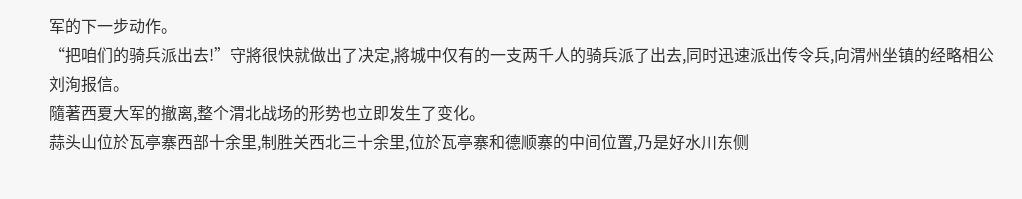军的下一步动作。
“把咱们的骑兵派出去!”守將很快就做出了决定,將城中仅有的一支两千人的骑兵派了出去,同时迅速派出传令兵,向渭州坐镇的经略相公刘洵报信。
隨著西夏大军的撤离,整个渭北战场的形势也立即发生了变化。
蒜头山位於瓦亭寨西部十余里,制胜关西北三十余里,位於瓦亭寨和德顺寨的中间位置,乃是好水川东侧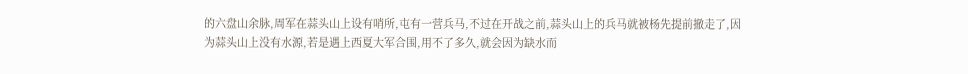的六盘山余脉,周军在蒜头山上设有哨所,屯有一营兵马,不过在开战之前,蒜头山上的兵马就被杨先提前撤走了,因为蒜头山上没有水源,若是遇上西夏大军合围,用不了多久,就会因为缺水而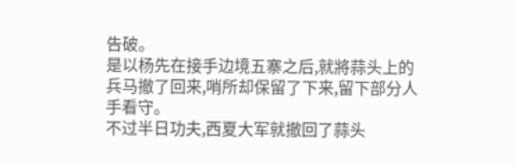告破。
是以杨先在接手边境五寨之后,就將蒜头上的兵马撤了回来,哨所却保留了下来,留下部分人手看守。
不过半日功夫,西夏大军就撤回了蒜头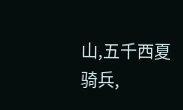山,五千西夏骑兵,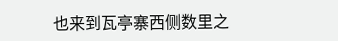也来到瓦亭寨西侧数里之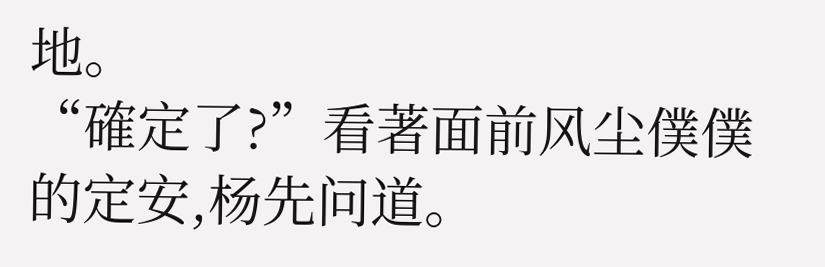地。
“確定了?”看著面前风尘僕僕的定安,杨先问道。